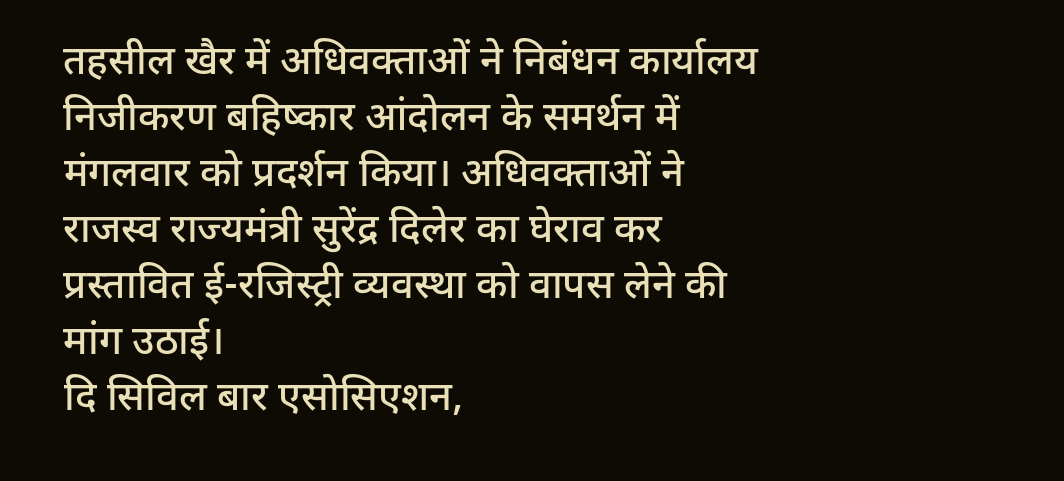तहसील खैर में अधिवक्ताओं ने निबंधन कार्यालय निजीकरण बहिष्कार आंदोलन के समर्थन में मंगलवार को प्रदर्शन किया। अधिवक्ताओं ने राजस्व राज्यमंत्री सुरेंद्र दिलेर का घेराव कर प्रस्तावित ई-रजिस्ट्री व्यवस्था को वापस लेने की मांग उठाई।
दि सिविल बार एसोसिएशन,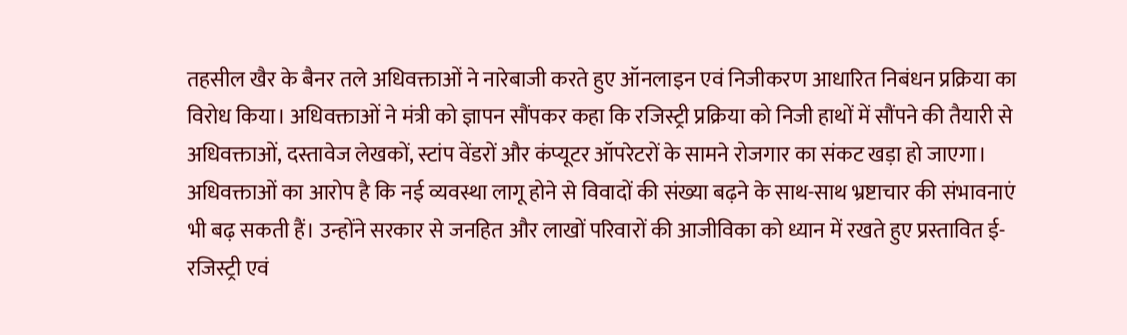तहसील खैर के बैनर तले अधिवक्ताओं ने नारेबाजी करते हुए ऑनलाइन एवं निजीकरण आधारित निबंधन प्रक्रिया का विरोध किया। अधिवक्ताओं ने मंत्री को ज्ञापन सौंपकर कहा कि रजिस्ट्री प्रक्रिया को निजी हाथों में सौंपने की तैयारी से अधिवक्ताओं, दस्तावेज लेखकों, स्टांप वेंडरों और कंप्यूटर ऑपरेटरों के सामने रोजगार का संकट खड़ा हो जाएगा।
अधिवक्ताओं का आरोप है कि नई व्यवस्था लागू होने से विवादों की संख्या बढ़ने के साथ-साथ भ्रष्टाचार की संभावनाएं भी बढ़ सकती हैं। उन्होंने सरकार से जनहित और लाखों परिवारों की आजीविका को ध्यान में रखते हुए प्रस्तावित ई-रजिस्ट्री एवं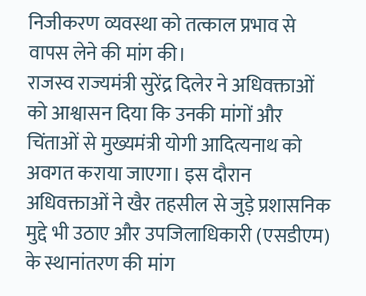निजीकरण व्यवस्था को तत्काल प्रभाव से वापस लेने की मांग की।
राजस्व राज्यमंत्री सुरेंद्र दिलेर ने अधिवक्ताओं को आश्वासन दिया कि उनकी मांगों और चिंताओं से मुख्यमंत्री योगी आदित्यनाथ को अवगत कराया जाएगा। इस दौरान अधिवक्ताओं ने खैर तहसील से जुड़े प्रशासनिक मुद्दे भी उठाए और उपजिलाधिकारी (एसडीएम) के स्थानांतरण की मांग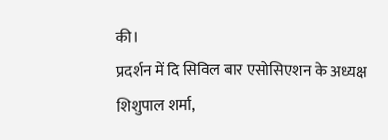की।
प्रदर्शन में दि सिविल बार एसोसिएशन के अध्यक्ष शिशुपाल शर्मा,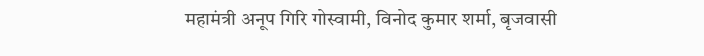महामंत्री अनूप गिरि गोस्वामी, विनोद कुमार शर्मा, बृजवासी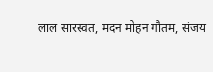लाल सारस्वत, मदन मोहन गौतम, संजय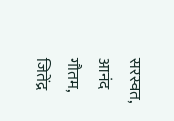सरस्वत, आनंद गौतम, जितेंद्र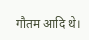गौतम आदि थे।